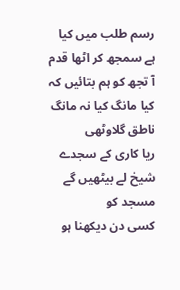رسم طلب میں کیا ہے سمجھ کر اٹھا قدم
آ تجھ کو ہم بتائیں کہ کیا مانگ کیا نہ مانگ
ناطق گلاوٹھی
ریا کاری کے سجدے شیخ لے بیٹھیں گے مسجد کو
کسی دن دیکھنا ہو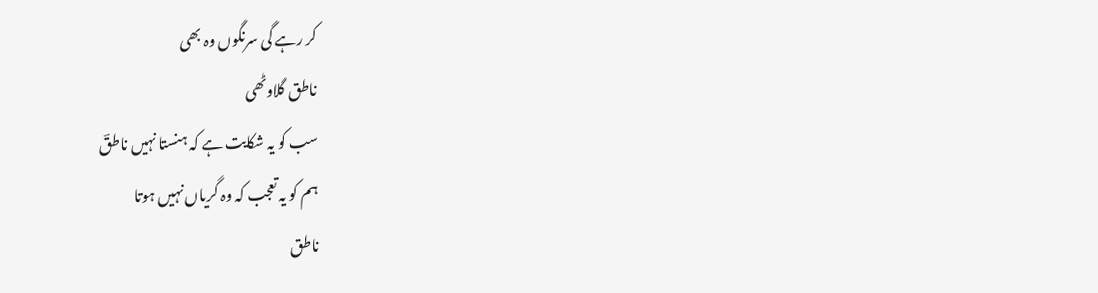کر رہے گی سرنگوں وہ بھی
ناطق گلاوٹھی
سب کو یہ شکایت ہے کہ ہنستا نہیں ناطقؔ
ہم کو یہ تعجب کہ وہ گریاں نہیں ہوتا
ناطق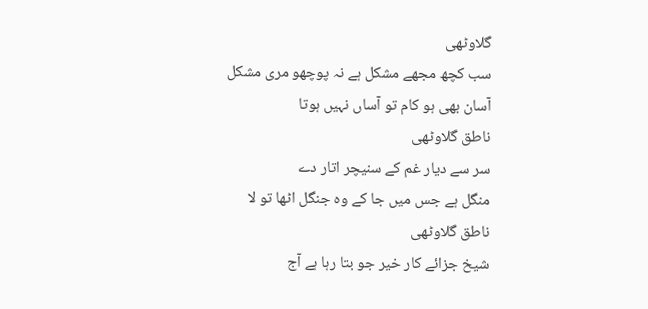گلاوٹھی
سب کچھ مجھے مشکل ہے نہ پوچھو مری مشکل
آسان بھی ہو کام تو آساں نہیں ہوتا
ناطق گلاوٹھی
سر سے دیار غم کے سنیچر اتار دے
منگل ہے جس میں جا کے وہ جنگل اٹھا تو لا
ناطق گلاوٹھی
شیخ جزائے کار خیر جو بتا رہا ہے آج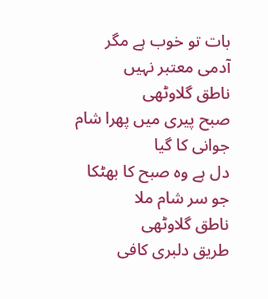بات تو خوب ہے مگر آدمی معتبر نہیں
ناطق گلاوٹھی
صبح پیری میں پھرا شام جوانی کا گیا
دل ہے وہ صبح کا بھٹکا جو سر شام ملا
ناطق گلاوٹھی
طریق دلبری کافی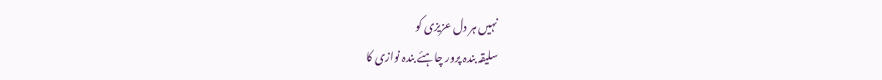نہیں ہر دل عزیزی کو
سلیقہ بندہ پرور چاہئے بندہ نوازی کا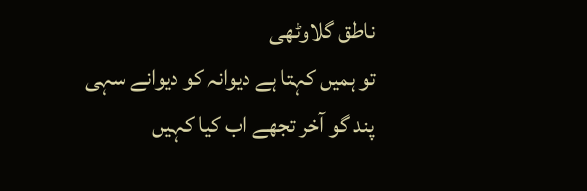ناطق گلاوٹھی
تو ہمیں کہتا ہے دیوانہ کو دیوانے سہی
پند گو آخر تجھے اب کیا کہیں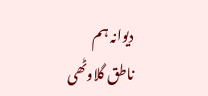دیوانہ ہم
ناطق گلاوٹھی